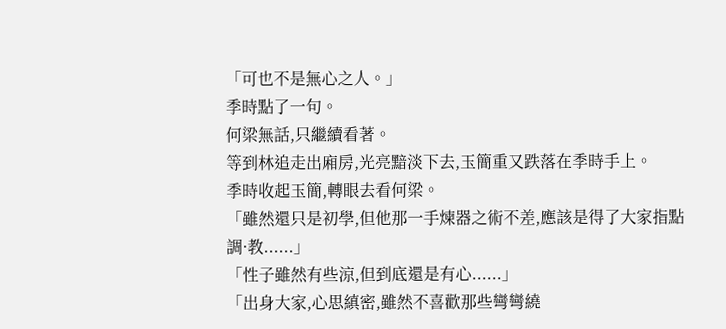「可也不是無心之人。」
季時點了一句。
何梁無話,只繼續看著。
等到林追走出廂房,光亮黯淡下去,玉簡重又跌落在季時手上。
季時收起玉簡,轉眼去看何梁。
「雖然還只是初學,但他那一手煉器之術不差,應該是得了大家指點調·教......」
「性子雖然有些涼,但到底還是有心......」
「出身大家,心思縝密,雖然不喜歡那些彎彎繞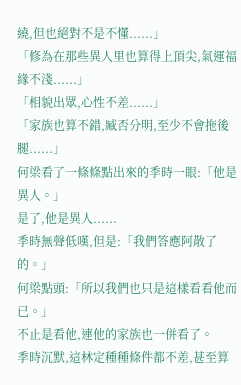繞,但也絕對不是不懂......」
「修為在那些異人里也算得上頂尖,氣運福緣不淺......」
「相貌出眾,心性不差......」
「家族也算不錯,臧否分明,至少不會拖後腿......」
何梁看了一條條點出來的季時一眼:「他是異人。」
是了,他是異人......
季時無聲低嘆,但是:「我們答應阿散了的。」
何梁點頭:「所以我們也只是這樣看看他而已。」
不止是看他,連他的家族也一併看了。
季時沉默,這林定種種條件都不差,甚至算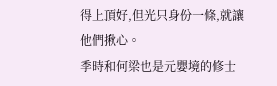得上頂好,但光只身份一條,就讓他們揪心。
季時和何梁也是元嬰境的修士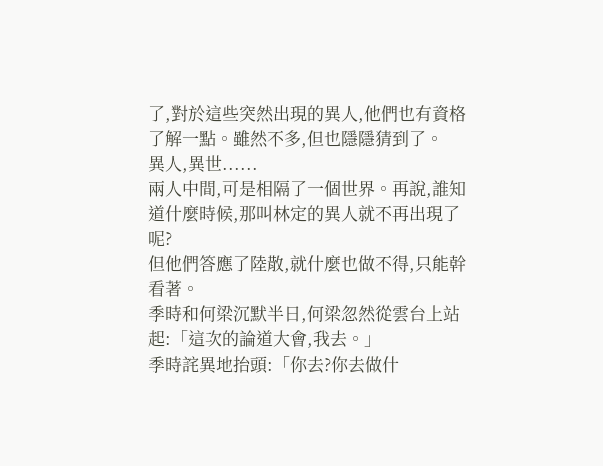了,對於這些突然出現的異人,他們也有資格了解一點。雖然不多,但也隱隱猜到了。
異人,異世......
兩人中間,可是相隔了一個世界。再說,誰知道什麼時候,那叫林定的異人就不再出現了呢?
但他們答應了陸散,就什麼也做不得,只能幹看著。
季時和何梁沉默半日,何梁忽然從雲台上站起:「這次的論道大會,我去。」
季時詫異地抬頭:「你去?你去做什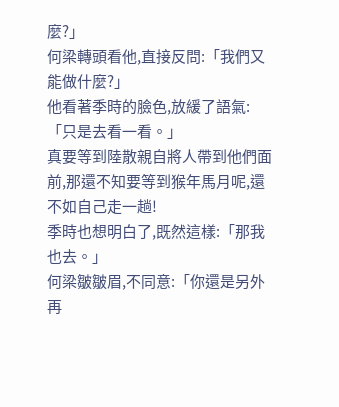麼?」
何梁轉頭看他,直接反問:「我們又能做什麼?」
他看著季時的臉色,放緩了語氣:「只是去看一看。」
真要等到陸散親自將人帶到他們面前,那還不知要等到猴年馬月呢,還不如自己走一趟!
季時也想明白了,既然這樣:「那我也去。」
何梁皺皺眉,不同意:「你還是另外再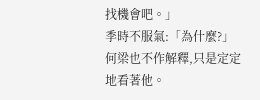找機會吧。」
季時不服氣:「為什麼?」
何梁也不作解釋,只是定定地看著他。